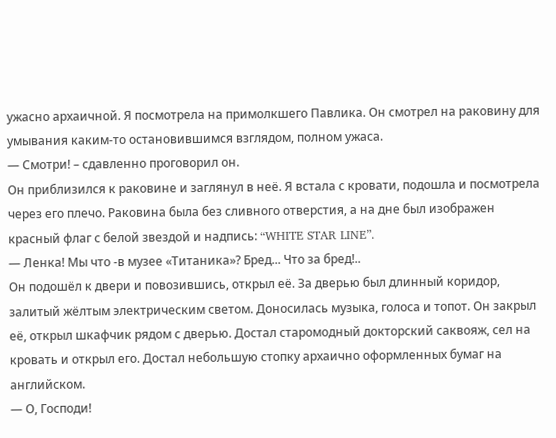ужасно архаичной. Я посмотрела на примолкшего Павлика. Он смотрел на раковину для умывания каким-то остановившимся взглядом, полном ужаса.
— Смотри! – сдавленно проговорил он.
Он приблизился к раковине и заглянул в неё. Я встала с кровати, подошла и посмотрела через его плечо. Раковина была без сливного отверстия, а на дне был изображен красный флаг с белой звездой и надпись: “WHITE STAR LINE”.
— Ленка! Мы что -в музее «Титаника»? Бред... Что за бред!..
Он подошёл к двери и повозившись, открыл её. За дверью был длинный коридор, залитый жёлтым электрическим светом. Доносилась музыка, голоса и топот. Он закрыл её, открыл шкафчик рядом с дверью. Достал старомодный докторский саквояж, сел на кровать и открыл его. Достал небольшую стопку архаично оформленных бумаг на английском.
— О, Господи!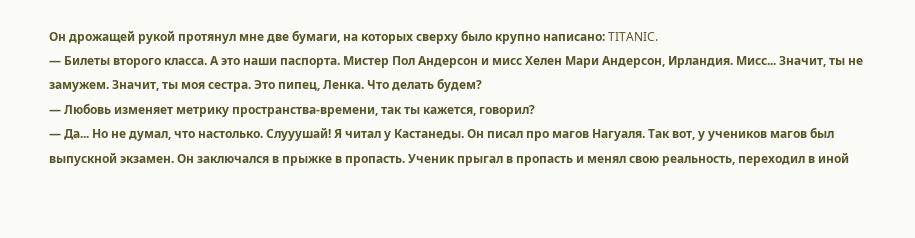Он дрожащей рукой протянул мне две бумаги, на которых сверху было крупно написано: TITANIC.
— Билеты второго класса. А это наши паспорта. Мистер Пол Андерсон и мисс Хелен Мари Андерсон, Ирландия. Мисс... Значит, ты не замужем. Значит, ты моя сестра. Это пипец, Ленка. Что делать будем?
— Любовь изменяет метрику пространства-времени, так ты кажется, говорил?
— Да... Но не думал, что настолько. Слууушай! Я читал у Кастанеды. Он писал про магов Нагуаля. Так вот, у учеников магов был выпускной экзамен. Он заключался в прыжке в пропасть. Ученик прыгал в пропасть и менял свою реальность, переходил в иной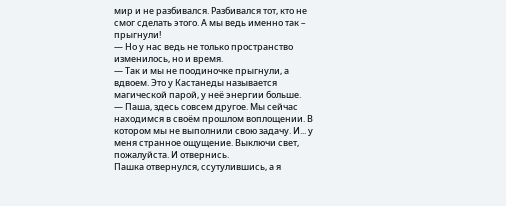мир и не разбивался. Разбивался тот, кто не смог сделать этого. А мы ведь именно так – прыгнули!
— Но у нас ведь не только пространство изменилось, но и время.
— Так и мы не поодиночке прыгнули, а вдвоем. Это у Кастанеды называется магической парой, у неё энергии больше.
— Паша, здесь совсем другое. Мы сейчас находимся в своём прошлом воплощении. В котором мы не выполнили свою задачу. И... у меня странное ощущение. Выключи свет, пожалуйста. И отвернись.
Пашка отвернулся, ссутулившись, а я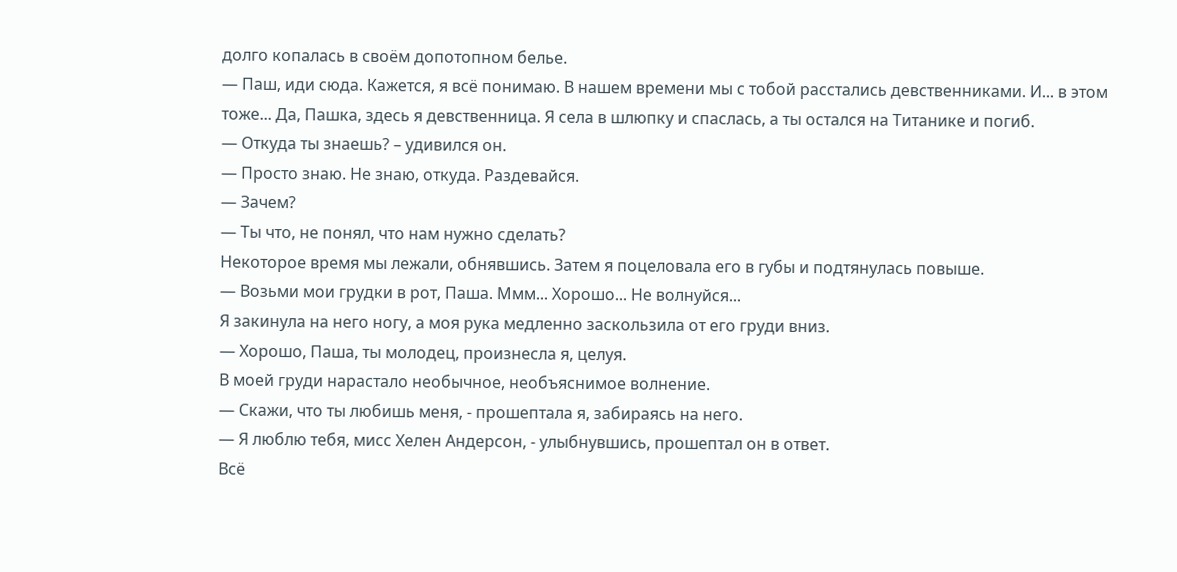долго копалась в своём допотопном белье.
— Паш, иди сюда. Кажется, я всё понимаю. В нашем времени мы с тобой расстались девственниками. И... в этом тоже... Да, Пашка, здесь я девственница. Я села в шлюпку и спаслась, а ты остался на Титанике и погиб.
— Откуда ты знаешь? – удивился он.
— Просто знаю. Не знаю, откуда. Раздевайся.
— Зачем?
— Ты что, не понял, что нам нужно сделать?
Некоторое время мы лежали, обнявшись. Затем я поцеловала его в губы и подтянулась повыше.
— Возьми мои грудки в рот, Паша. Ммм... Хорошо... Не волнуйся...
Я закинула на него ногу, а моя рука медленно заскользила от его груди вниз.
— Хорошо, Паша, ты молодец, произнесла я, целуя.
В моей груди нарастало необычное, необъяснимое волнение.
— Скажи, что ты любишь меня, - прошептала я, забираясь на него.
— Я люблю тебя, мисс Хелен Андерсон, - улыбнувшись, прошептал он в ответ.
Всё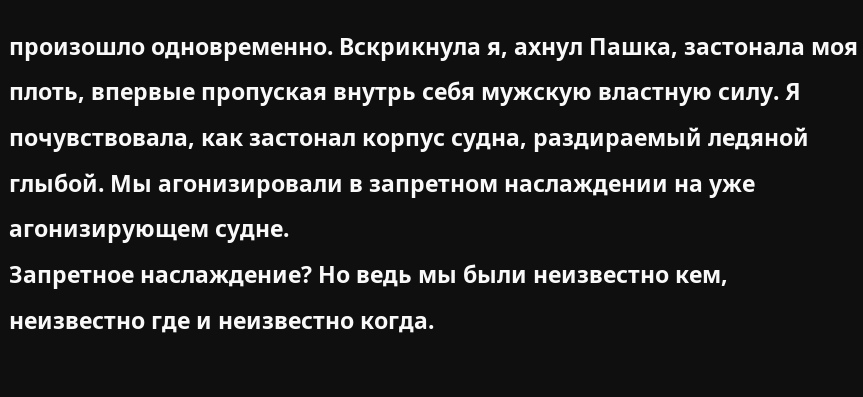произошло одновременно. Вскрикнула я, ахнул Пашка, застонала моя плоть, впервые пропуская внутрь себя мужскую властную силу. Я почувствовала, как застонал корпус судна, раздираемый ледяной глыбой. Мы агонизировали в запретном наслаждении на уже агонизирующем судне.
Запретное наслаждение? Но ведь мы были неизвестно кем, неизвестно где и неизвестно когда.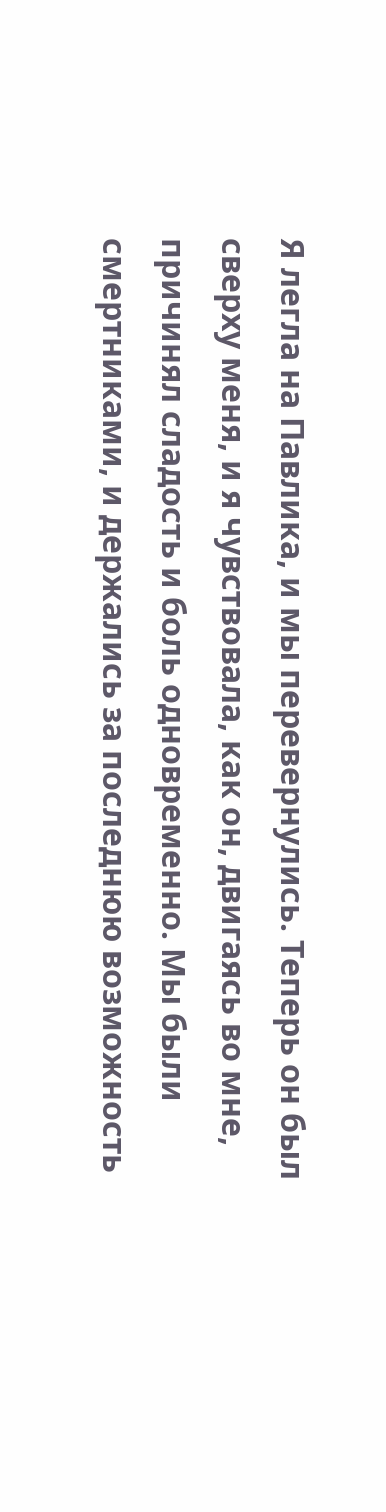Я легла на Павлика, и мы перевернулись. Теперь он был сверху меня, и я чувствовала, как он, двигаясь во мне, причинял сладость и боль одновременно. Мы были смертниками, и держались за последнюю возможность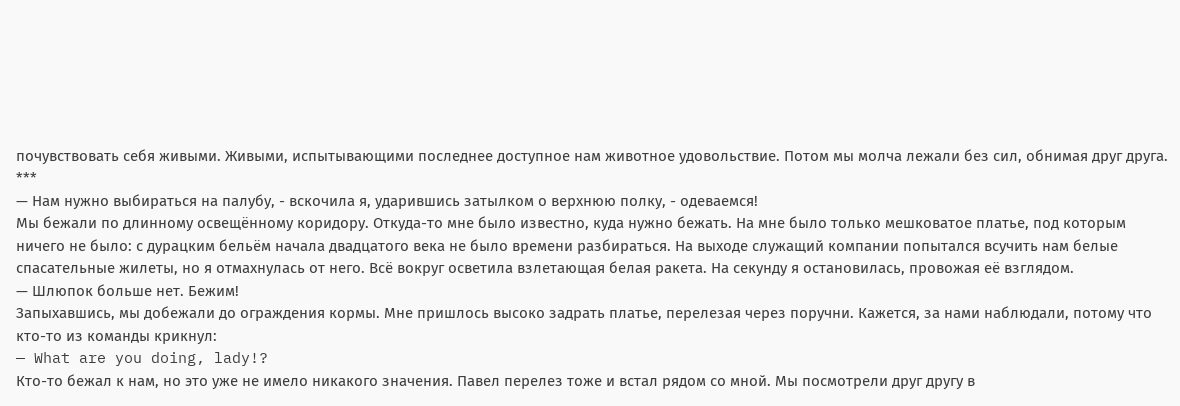почувствовать себя живыми. Живыми, испытывающими последнее доступное нам животное удовольствие. Потом мы молча лежали без сил, обнимая друг друга.
***
— Нам нужно выбираться на палубу, - вскочила я, ударившись затылком о верхнюю полку, - одеваемся!
Мы бежали по длинному освещённому коридору. Откуда-то мне было известно, куда нужно бежать. На мне было только мешковатое платье, под которым ничего не было: с дурацким бельём начала двадцатого века не было времени разбираться. На выходе служащий компании попытался всучить нам белые спасательные жилеты, но я отмахнулась от него. Всё вокруг осветила взлетающая белая ракета. На секунду я остановилась, провожая её взглядом.
— Шлюпок больше нет. Бежим!
Запыхавшись, мы добежали до ограждения кормы. Мне пришлось высоко задрать платье, перелезая через поручни. Кажется, за нами наблюдали, потому что кто-то из команды крикнул:
— What are you doing, lady!?
Кто-то бежал к нам, но это уже не имело никакого значения. Павел перелез тоже и встал рядом со мной. Мы посмотрели друг другу в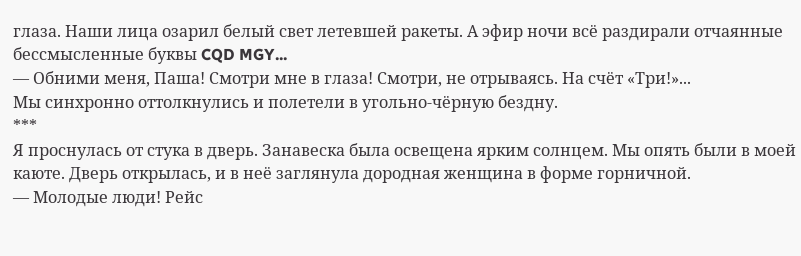глаза. Наши лица озарил белый свет летевшей ракеты. А эфир ночи всё раздирали отчаянные бессмысленные буквы CQD MGY...
— Обними меня, Паша! Смотри мне в глаза! Смотри, не отрываясь. На счёт «Три!»...
Мы синхронно оттолкнулись и полетели в угольно-чёрную бездну.
***
Я проснулась от стука в дверь. Занавеска была освещена ярким солнцем. Мы опять были в моей каюте. Дверь открылась, и в неё заглянула дородная женщина в форме горничной.
— Молодые люди! Рейс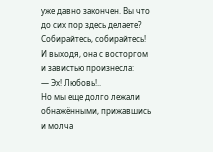уже давно закончен. Вы что до сих пор здесь делаете? Собирайтесь, собирайтесь!
И выходя, она с восторгом и завистью произнесла:
— Эх! Любовь!..
Но мы еще долго лежали обнажёнными, прижавшись и молча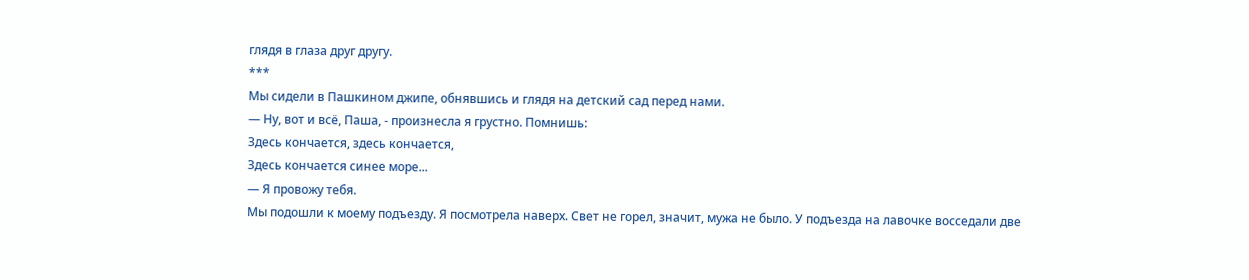глядя в глаза друг другу.
***
Мы сидели в Пашкином джипе, обнявшись и глядя на детский сад перед нами.
— Ну, вот и всё, Паша, - произнесла я грустно. Помнишь:
Здесь кончается, здесь кончается,
Здесь кончается синее море...
— Я провожу тебя.
Мы подошли к моему подъезду. Я посмотрела наверх. Свет не горел, значит, мужа не было. У подъезда на лавочке восседали две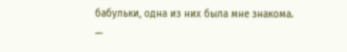бабульки, одна из них была мне знакома.
—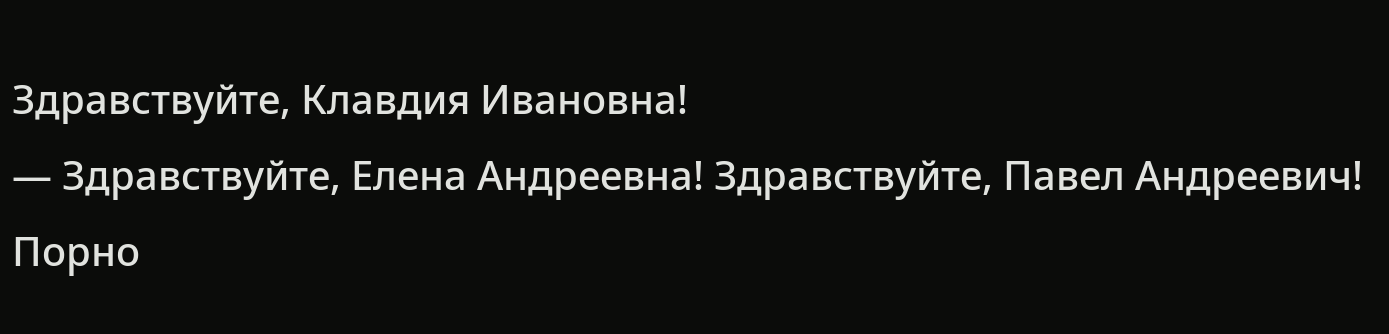Здравствуйте, Клавдия Ивановна!
— Здравствуйте, Елена Андреевна! Здравствуйте, Павел Андреевич!
Порно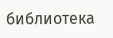библиотека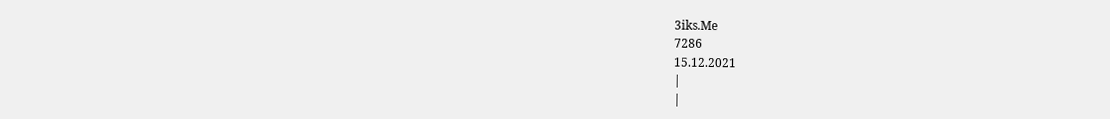3iks.Me
7286
15.12.2021
|
|